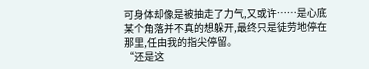可身体却像是被抽走了力气,又或许……是心底某个角落并不真的想躲开,最终只是徒劳地停在那里,任由我的指尖停留。
“还是这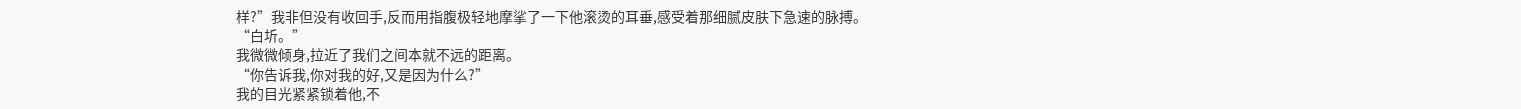样?”我非但没有收回手,反而用指腹极轻地摩挲了一下他滚烫的耳垂,感受着那细腻皮肤下急速的脉搏。
“白圻。”
我微微倾身,拉近了我们之间本就不远的距离。
“你告诉我,你对我的好,又是因为什么?”
我的目光紧紧锁着他,不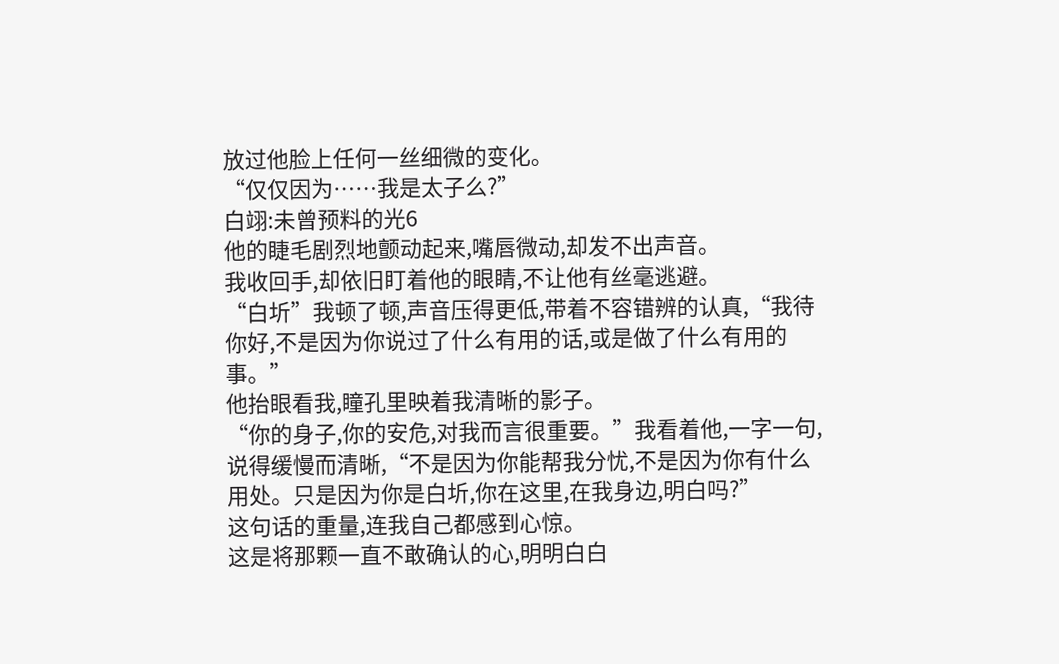放过他脸上任何一丝细微的变化。
“仅仅因为……我是太子么?”
白翊:未曾预料的光6
他的睫毛剧烈地颤动起来,嘴唇微动,却发不出声音。
我收回手,却依旧盯着他的眼睛,不让他有丝毫逃避。
“白圻”我顿了顿,声音压得更低,带着不容错辨的认真,“我待你好,不是因为你说过了什么有用的话,或是做了什么有用的事。”
他抬眼看我,瞳孔里映着我清晰的影子。
“你的身子,你的安危,对我而言很重要。”我看着他,一字一句,说得缓慢而清晰,“不是因为你能帮我分忧,不是因为你有什么用处。只是因为你是白圻,你在这里,在我身边,明白吗?”
这句话的重量,连我自己都感到心惊。
这是将那颗一直不敢确认的心,明明白白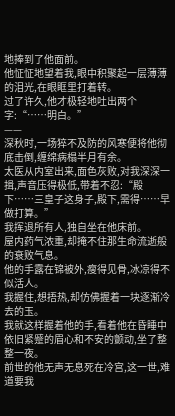地捧到了他面前。
他怔怔地望着我,眼中积聚起一层薄薄的泪光,在眼眶里打着转。
过了许久,他才极轻地吐出两个字:“……明白。”
——
深秋时,一场猝不及防的风寒便将他彻底击倒,缠绵病榻半月有余。
太医从内室出来,面色灰败,对我深深一揖,声音压得极低,带着不忍:“殿下……三皇子这身子,殿下,需得……早做打算。”
我挥退所有人,独自坐在他床前。
屋内药气浓重,却掩不住那生命流逝般的衰败气息。
他的手露在锦被外,瘦得见骨,冰凉得不似活人。
我握住,想捂热,却仿佛握着一块逐渐冷去的玉。
我就这样握着他的手,看着他在昏睡中依旧紧蹙的眉心和不安的颤动,坐了整整一夜。
前世的他无声无息死在冷宫,这一世,难道要我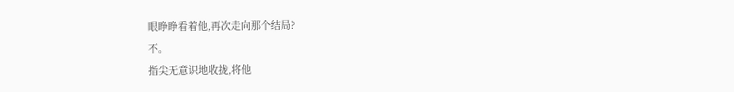眼睁睁看着他,再次走向那个结局?
不。
指尖无意识地收拢,将他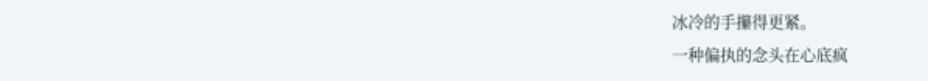冰冷的手攥得更紧。
一种偏执的念头在心底疯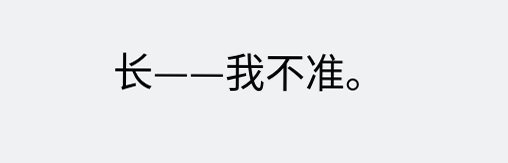长——我不准。